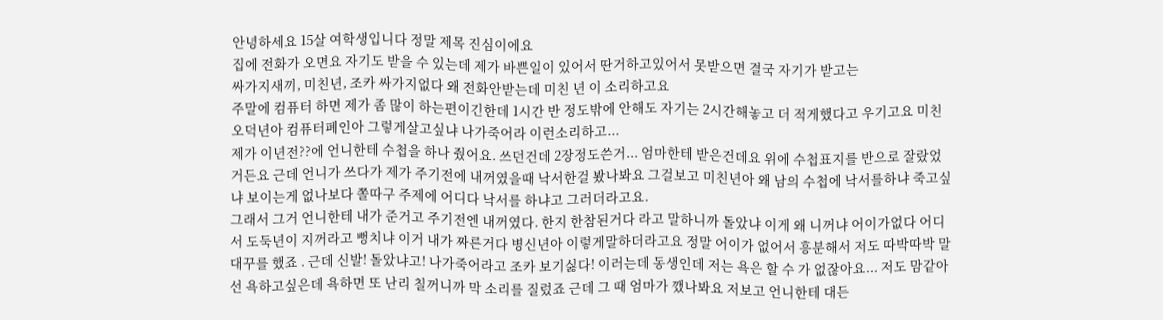안녕하세요 15살 여학생입니다 정말 제목 진심이에요
집에 전화가 오면요 자기도 받을 수 있는데 제가 바쁜일이 있어서 딴거하고있어서 못받으면 결국 자기가 받고는
싸가지새끼, 미친년, 조카 싸가지없다 왜 전화안받는데 미친 년 이 소리하고요
주말에 컴퓨터 하면 제가 좀 많이 하는편이긴한데 1시간 반 정도밖에 안해도 자기는 2시간해놓고 더 적게했다고 우기고요 미친 오덕년아 컴퓨터폐인아 그렇게살고싶냐 나가죽어라 이런소리하고...
제가 이년전??에 언니한테 수첩을 하나 줬어요. 쓰던건데 2장정도쓴거... 엄마한테 받은건데요 위에 수첩표지를 반으로 잘랐었거든요 근데 언니가 쓰다가 제가 주기전에 내꺼였을때 낙서한걸 봤나봐요 그걸보고 미친년아 왜 남의 수첩에 낙서를하냐 죽고싶냐 보이는게 없나보다 쫄따구 주제에 어디다 낙서를 하냐고 그러더라고요.
그래서 그거 언니한테 내가 준거고 주기전엔 내꺼였다. 한지 한참된거다 라고 말하니까 돌았냐 이게 왜 니꺼냐 어이가없다 어디서 도둑년이 지꺼라고 뻥치냐 이거 내가 짜른거다 병신년아 이렇게말하더라고요 정말 어이가 없어서 흥분해서 저도 따박따박 말 대꾸를 했죠 . 근데 신발! 돌았냐고! 나가죽어라고 조카 보기싫다! 이러는데 동생인데 저는 욕은 할 수 가 없잖아요... 저도 맘같아선 욕하고싶은데 욕하면 또 난리 칠꺼니까 막 소리를 질렀죠 근데 그 때 엄마가 깼나봐요 저보고 언니한테 대든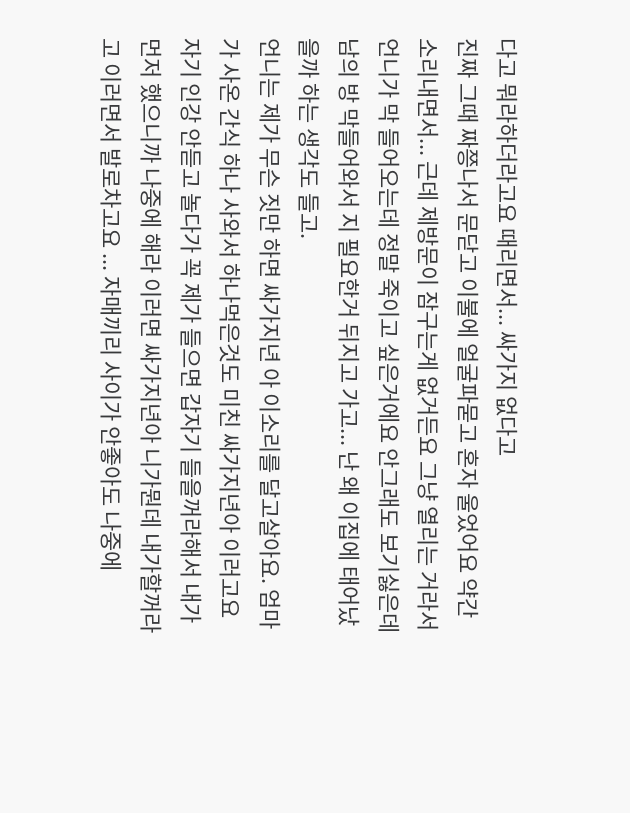다고 뭐라하더라고요 때리면서... 싸가지 없다고
진짜 그때 짜쯩나서 문닫고 이불에 얼굴파묻고 혼자 울었어요 약간 소리내면서... 근데 제방문이 잠구는게 없거든요 그냥 열리는 거라서 언니가 막 들어오는데 정말 죽이고 싶은거에요 안그래도 보기싫은데 남의 방 막들어와서 지 필요한거 뒤지고 가고... 난 왜 이집에 태어났을까 하는 생각도 들고.
언니는 제가 무슨 짓만 하면 싸가지년 아 이소리를 달고살아요. 엄마가 사온 간식 하나 사와서 하나먹은것도 미친 싸가지년아 이러고요 자기 인강 안듣고 놀다가 꼭 제가 들으면 갑자기 들을꺼라해서 내가먼저 했으니까 나중에 해라 이러면 싸가지년아 니가뭔데 내가할꺼라고 이러면서 발로차고요 ... 자매끼리 사이가 안좋아도 나중에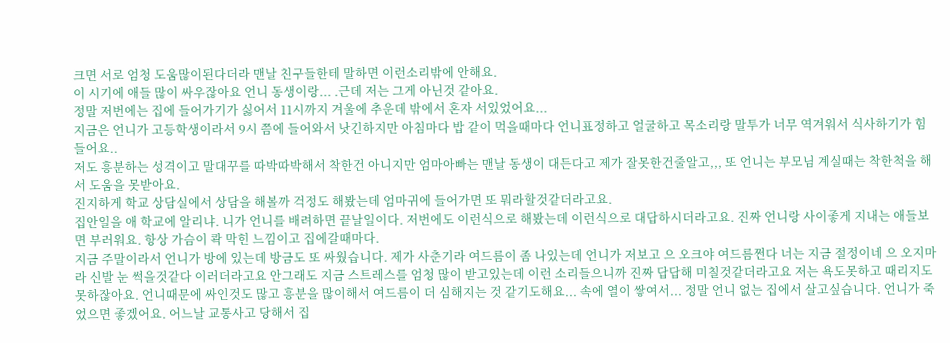크면 서로 엄청 도움많이된다더라 맨날 친구들한테 말하면 이런소리밖에 안해요.
이 시기에 애들 많이 싸우잖아요 언니 동생이랑... .근데 저는 그게 아닌것 같아요.
정말 저번에는 집에 들어가기가 싫어서 11시까지 겨울에 추운데 밖에서 혼자 서있었어요...
지금은 언니가 고등학생이라서 9시 쯤에 들어와서 낫긴하지만 아침마다 밥 같이 먹을때마다 언니표정하고 얼굴하고 목소리랑 말투가 너무 역겨워서 식사하기가 힘들어요..
저도 흥분하는 성격이고 말대꾸를 따박따박해서 착한건 아니지만 엄마아빠는 맨날 동생이 대든다고 제가 잘못한건줄알고,,, 또 언니는 부모님 계실때는 착한척을 해서 도움을 못받아요.
진지하게 학교 상담실에서 상담을 해볼까 걱정도 해봤는데 엄마귀에 들어가면 또 뭐라할것같더라고요.
집안일을 애 학교에 알리냐. 니가 언니를 배려하면 끝날일이다. 저번에도 이런식으로 해봤는데 이런식으로 대답하시더라고요. 진짜 언니랑 사이좋게 지내는 애들보면 부러워요. 항상 가슴이 콱 막힌 느낌이고 집에갈때마다.
지금 주말이라서 언니가 방에 있는데 방금도 또 싸웠습니다. 제가 사춘기라 여드름이 좀 나있는데 언니가 저보고 으 오크야 여드름쩐다 너는 지금 절정이네 으 오지마라 신발 눈 썩을것같다 이러더라고요 안그래도 지금 스트레스를 엄청 많이 받고있는데 이런 소리들으니까 진짜 답답해 미칠것같더라고요 저는 욕도못하고 때리지도 못하잖아요. 언니때문에 싸인것도 많고 흥분을 많이해서 여드름이 더 심해지는 것 같기도해요... 속에 열이 쌓여서... 정말 언니 없는 집에서 살고싶습니다. 언니가 죽었으면 좋겠어요. 어느날 교통사고 당해서 집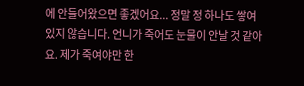에 안들어왔으면 좋겠어요... 정말 정 하나도 쌓여있지 않습니다. 언니가 죽어도 눈물이 안날 것 같아요. 제가 죽여야만 한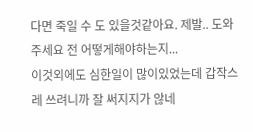다면 죽일 수 도 있을것같아요. 제발.. 도와주세요 전 어떻게해야하는지...
이것외에도 심한일이 많이있었는데 갑작스레 쓰려니까 잘 써지지가 않네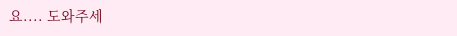요.... 도와주세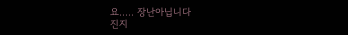요..... 장난아닙니다
진지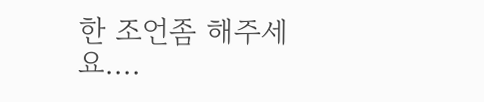한 조언좀 해주세요....